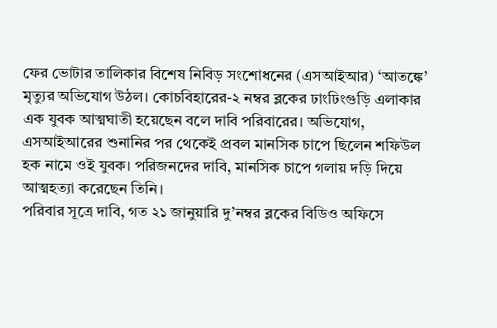ফের ভোটার তালিকার বিশেষ নিবিড় সংশোধনের (এসআইআর) ‘আতঙ্কে’ মৃত্যুর অভিযোগ উঠল। কোচবিহারের-২ নম্বর ব্লকের ঢাংঢিংগুড়ি এলাকার এক যুবক আত্মঘাতী হয়েছেন বলে দাবি পরিবারের। অভিযোগ, এসআইআরের শুনানির পর থেকেই প্রবল মানসিক চাপে ছিলেন শফিউল হক নামে ওই যুবক। পরিজনদের দাবি, মানসিক চাপে গলায় দড়ি দিয়ে আত্মহত্যা করেছেন তিনি।
পরিবার সূত্রে দাবি, গত ২১ জানুয়ারি দু’নম্বর ব্লকের বিডিও অফিসে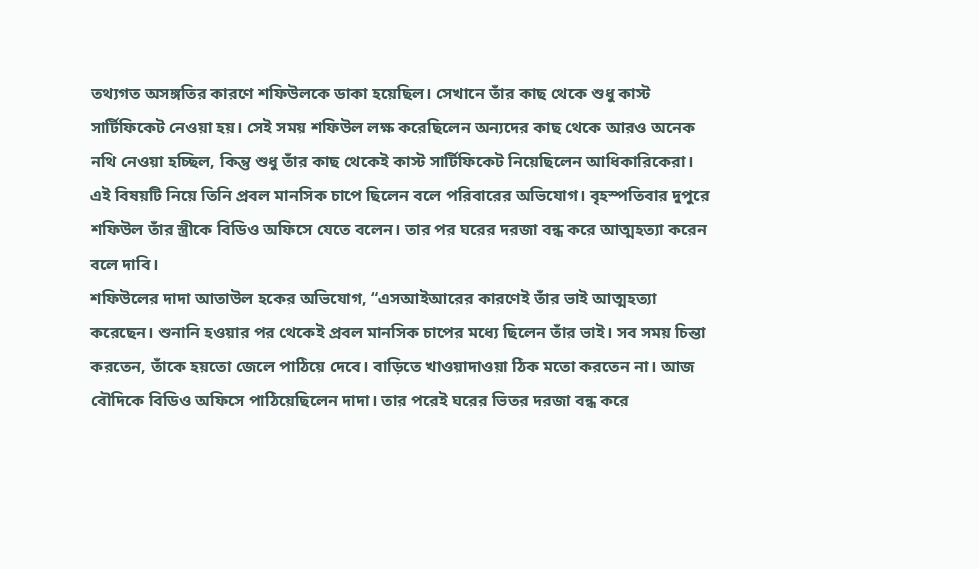তথ্যগত অসঙ্গতির কারণে শফিউলকে ডাকা হয়েছিল। সেখানে তাঁর কাছ থেকে শুধু কাস্ট সার্টিফিকেট নেওয়া হয়। সেই সময় শফিউল লক্ষ করেছিলেন অন্যদের কাছ থেকে আরও অনেক নথি নেওয়া হচ্ছিল, কিন্তু শুধু তাঁর কাছ থেকেই কাস্ট সার্টিফিকেট নিয়েছিলেন আধিকারিকেরা। এই বিষয়টি নিয়ে তিনি প্রবল মানসিক চাপে ছিলেন বলে পরিবারের অভিযোগ। বৃহস্পতিবার দুপুরে শফিউল তাঁর স্ত্রীকে বিডিও অফিসে যেতে বলেন। তার পর ঘরের দরজা বন্ধ করে আত্মহত্যা করেন বলে দাবি।
শফিউলের দাদা আতাউল হকের অভিযোগ, “এসআইআরের কারণেই তাঁর ভাই আত্মহত্যা করেছেন। শুনানি হওয়ার পর থেকেই প্রবল মানসিক চাপের মধ্যে ছিলেন তাঁর ভাই। সব সময় চিন্তা করতেন, তাঁকে হয়তো জেলে পাঠিয়ে দেবে। বাড়িতে খাওয়াদাওয়া ঠিক মতো করতেন না। আজ বৌদিকে বিডিও অফিসে পাঠিয়েছিলেন দাদা। তার পরেই ঘরের ভিতর দরজা বন্ধ করে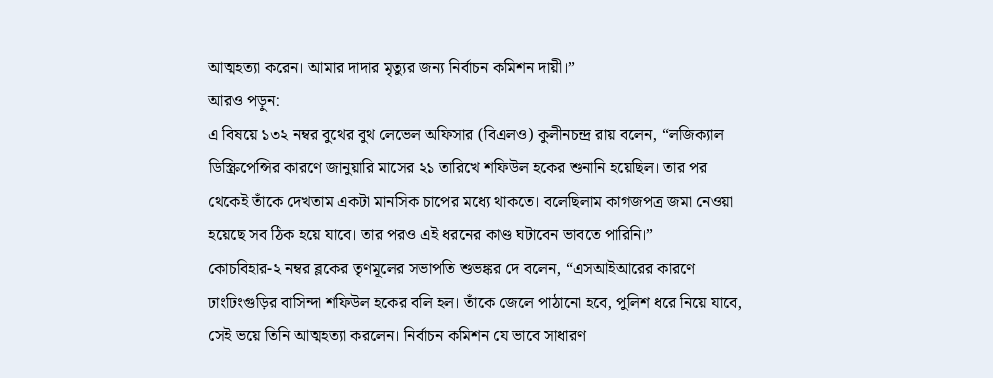আত্মহত্যা করেন। আমার দাদার মৃত্যুর জন্য নির্বাচন কমিশন দায়ী।”
আরও পড়ুন:
এ বিষয়ে ১৩২ নম্বর বুথের বুথ লেভেল অফিসার (বিএলও) কুলীনচন্দ্র রায় বলেন, “লজিক্যাল ডিস্ক্রিপেন্সির কারণে জানুয়ারি মাসের ২১ তারিখে শফিউল হকের শুনানি হয়েছিল। তার পর থেকেই তাঁকে দেখতাম একটা মানসিক চাপের মধ্যে থাকতে। বলেছিলাম কাগজপত্র জমা নেওয়া হয়েছে সব ঠিক হয়ে যাবে। তার পরও এই ধরনের কাণ্ড ঘটাবেন ভাবতে পারিনি।”
কোচবিহার-২ নম্বর ব্লকের তৃণমূলের সভাপতি শুভঙ্কর দে বলেন, “এসআইআরের কারণে ঢাংঢিংগুড়ির বাসিন্দা শফিউল হকের বলি হল। তাঁকে জেলে পাঠানো হবে, পুলিশ ধরে নিয়ে যাবে, সেই ভয়ে তিনি আত্মহত্যা করলেন। নির্বাচন কমিশন যে ভাবে সাধারণ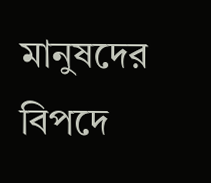মানুষদের বিপদে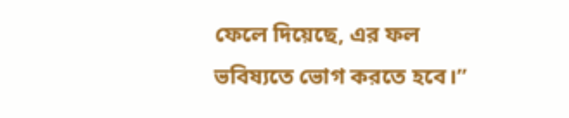ফেলে দিয়েছে, এর ফল ভবিষ্যতে ভোগ করতে হবে।”